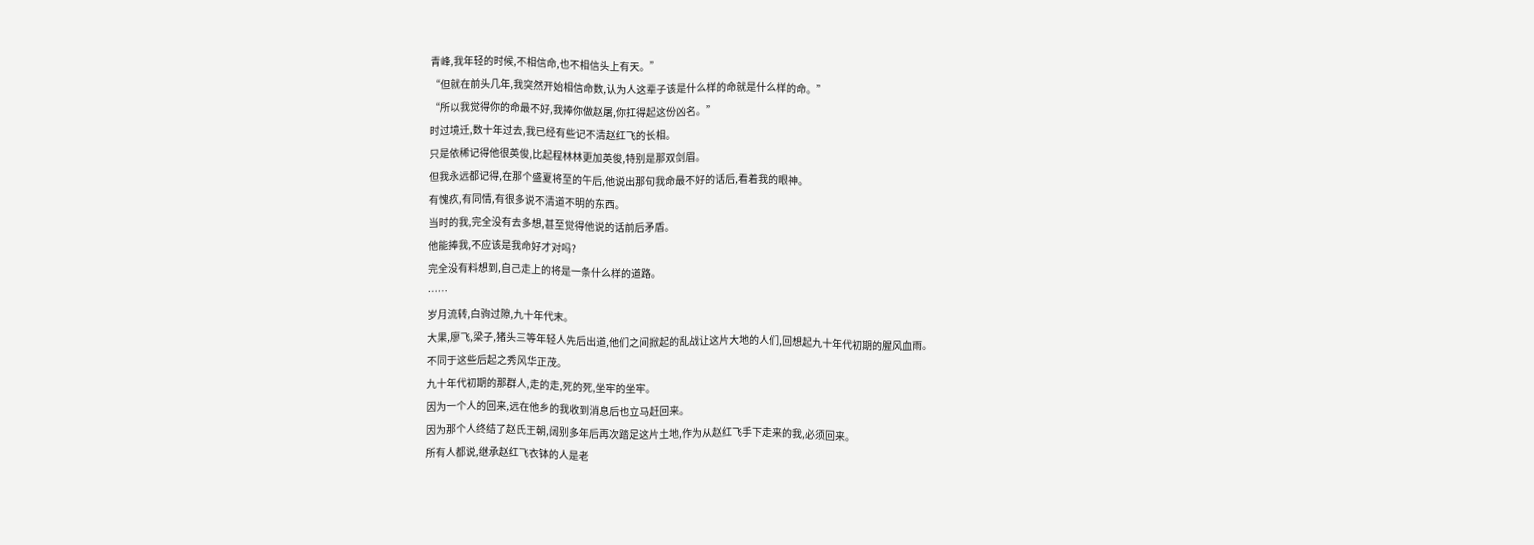青峰,我年轻的时候,不相信命,也不相信头上有天。”
“但就在前头几年,我突然开始相信命数,认为人这辈子该是什么样的命就是什么样的命。”
“所以我觉得你的命最不好,我捧你做赵屠,你扛得起这份凶名。”
时过境迁,数十年过去,我已经有些记不清赵红飞的长相。
只是依稀记得他很英俊,比起程林林更加英俊,特别是那双剑眉。
但我永远都记得,在那个盛夏将至的午后,他说出那句我命最不好的话后,看着我的眼神。
有愧疚,有同情,有很多说不清道不明的东西。
当时的我,完全没有去多想,甚至觉得他说的话前后矛盾。
他能捧我,不应该是我命好才对吗?
完全没有料想到,自己走上的将是一条什么样的道路。
……
岁月流转,白驹过隙,九十年代末。
大果,廖飞,梁子,猪头三等年轻人先后出道,他们之间掀起的乱战让这片大地的人们,回想起九十年代初期的腥风血雨。
不同于这些后起之秀风华正茂。
九十年代初期的那群人,走的走,死的死,坐牢的坐牢。
因为一个人的回来,远在他乡的我收到消息后也立马赶回来。
因为那个人终结了赵氏王朝,阔别多年后再次踏足这片土地,作为从赵红飞手下走来的我,必须回来。
所有人都说,继承赵红飞衣钵的人是老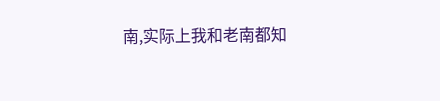南,实际上我和老南都知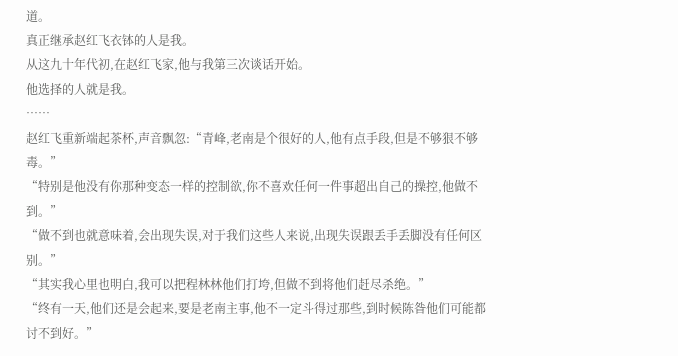道。
真正继承赵红飞衣钵的人是我。
从这九十年代初,在赵红飞家,他与我第三次谈话开始。
他选择的人就是我。
……
赵红飞重新端起茶杯,声音飘忽:“青峰,老南是个很好的人,他有点手段,但是不够狠不够毒。”
“特别是他没有你那种变态一样的控制欲,你不喜欢任何一件事超出自己的操控,他做不到。”
“做不到也就意味着,会出现失误,对于我们这些人来说,出现失误跟丢手丢脚没有任何区别。”
“其实我心里也明白,我可以把程林林他们打垮,但做不到将他们赶尽杀绝。”
“终有一天,他们还是会起来,要是老南主事,他不一定斗得过那些,到时候陈昝他们可能都讨不到好。”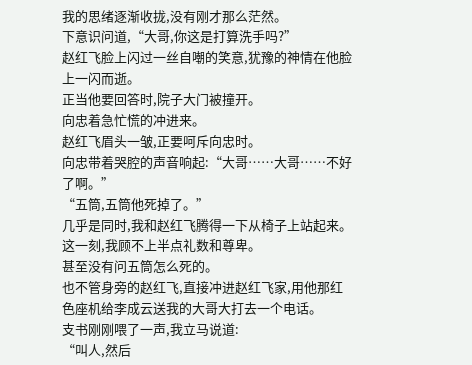我的思绪逐渐收拢,没有刚才那么茫然。
下意识问道,“大哥,你这是打算洗手吗?”
赵红飞脸上闪过一丝自嘲的笑意,犹豫的神情在他脸上一闪而逝。
正当他要回答时,院子大门被撞开。
向忠着急忙慌的冲进来。
赵红飞眉头一皱,正要呵斥向忠时。
向忠带着哭腔的声音响起:“大哥……大哥……不好了啊。”
“五筒,五筒他死掉了。”
几乎是同时,我和赵红飞腾得一下从椅子上站起来。
这一刻,我顾不上半点礼数和尊卑。
甚至没有问五筒怎么死的。
也不管身旁的赵红飞,直接冲进赵红飞家,用他那红色座机给李成云送我的大哥大打去一个电话。
支书刚刚喂了一声,我立马说道:
“叫人,然后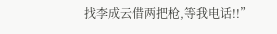找李成云借两把枪,等我电话!!”